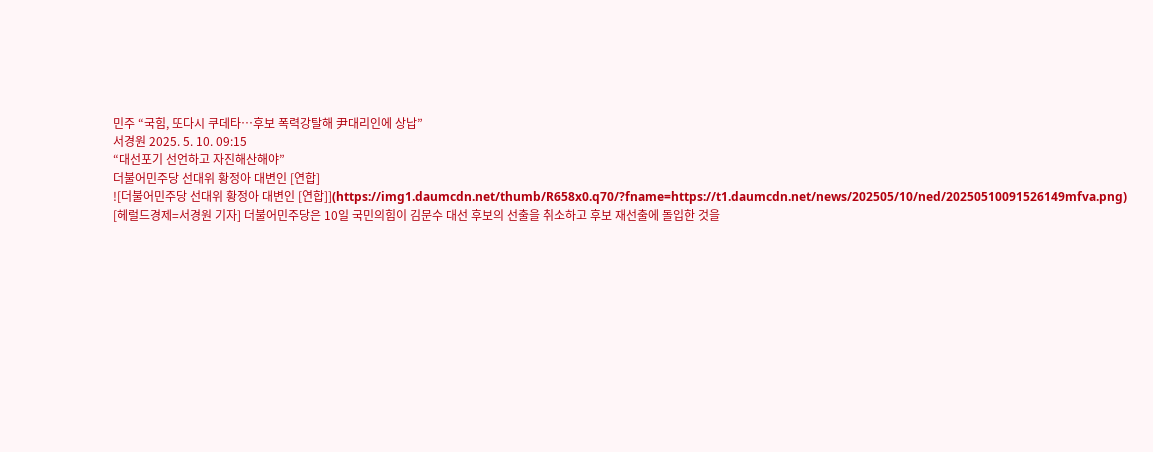민주 “국힘, 또다시 쿠데타…후보 폭력강탈해 尹대리인에 상납”
서경원 2025. 5. 10. 09:15
“대선포기 선언하고 자진해산해야”
더불어민주당 선대위 황정아 대변인 [연합]
![더불어민주당 선대위 황정아 대변인 [연합]](https://img1.daumcdn.net/thumb/R658x0.q70/?fname=https://t1.daumcdn.net/news/202505/10/ned/20250510091526149mfva.png)
[헤럴드경제=서경원 기자] 더불어민주당은 10일 국민의힘이 김문수 대선 후보의 선출을 취소하고 후보 재선출에 돌입한 것을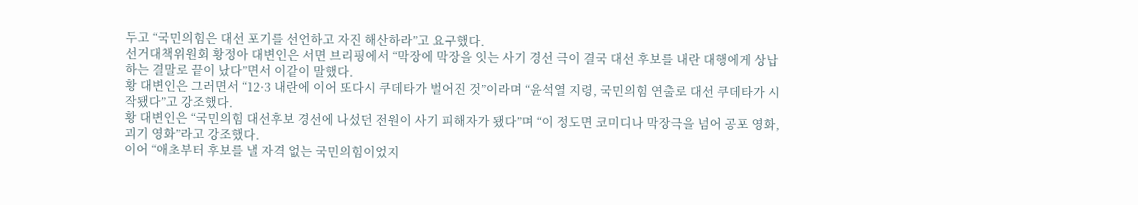두고 “국민의힘은 대선 포기를 선언하고 자진 해산하라”고 요구했다.
선거대책위원회 황정아 대변인은 서면 브리핑에서 “막장에 막장을 잇는 사기 경선 극이 결국 대선 후보를 내란 대행에게 상납하는 결말로 끝이 났다”면서 이같이 말했다.
황 대변인은 그러면서 “12·3 내란에 이어 또다시 쿠데타가 벌어진 것”이라며 “윤석열 지령, 국민의힘 연출로 대선 쿠데타가 시작됐다”고 강조했다.
황 대변인은 “국민의힘 대선후보 경선에 나섰던 전원이 사기 피해자가 됐다”며 “이 정도면 코미디나 막장극을 넘어 공포 영화, 괴기 영화”라고 강조했다.
이어 “애초부터 후보를 낼 자격 없는 국민의힘이었지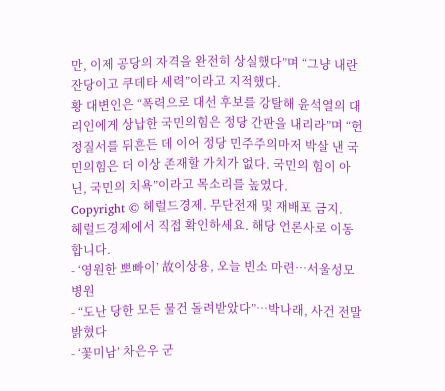만, 이제 공당의 자격을 완전히 상실했다”며 “그냥 내란 잔당이고 쿠데타 세력”이라고 지적했다.
황 대변인은 “폭력으로 대선 후보를 강탈해 윤석열의 대리인에게 상납한 국민의힘은 정당 간판을 내리라”며 “헌정질서를 뒤흔든 데 이어 정당 민주주의마저 박살 낸 국민의힘은 더 이상 존재할 가치가 없다. 국민의 힘이 아닌, 국민의 치욕”이라고 목소리를 높였다.
Copyright © 헤럴드경제. 무단전재 및 재배포 금지.
헤럴드경제에서 직접 확인하세요. 해당 언론사로 이동합니다.
- ‘영원한 뽀빠이’ 故이상용, 오늘 빈소 마련…서울성모병원
- “도난 당한 모든 물건 돌려받았다”…박나래, 사건 전말 밝혔다
- ‘꽃미남’ 차은우 군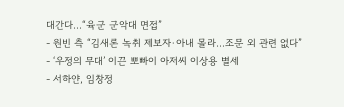대간다…“육군 군악대 면접”
- 원빈 측 “김새론 녹취 제보자·아내 몰라…조문 외 관련 없다”
- ‘우정의 무대’ 이끈 뽀빠이 아저씨 이상용 별세
- 서하얀, 임창정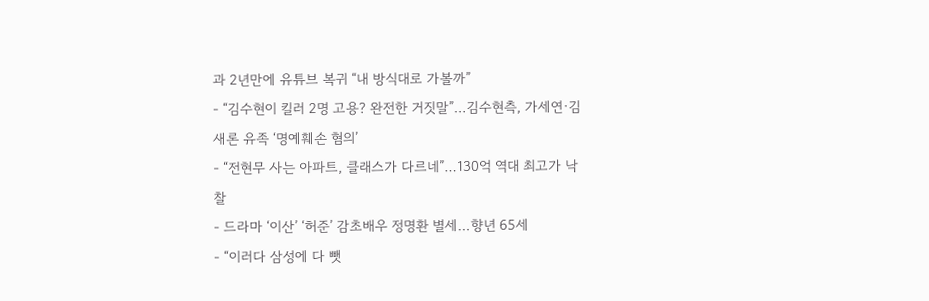과 2년만에 유튜브 복귀 “내 방식대로 가볼까”
- “김수현이 킬러 2명 고용? 완전한 거짓말”…김수현측, 가세연·김새론 유족 ‘명예훼손 혐의’
- “전현무 사는 아파트, 클래스가 다르네”…130억 역대 최고가 낙찰
- 드라마 ‘이산’ ‘허준’ 감초배우 정명환 별세…향년 65세
- “이러다 삼성에 다 뺏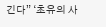긴다” ‘초유의 사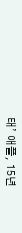태’ 애플, 15년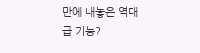만에 내놓은 역대급 기능?